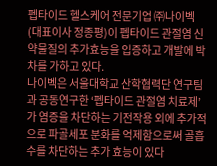펩타이드 헬스케어 전문기업 ㈜나이벡(대표이사 정종평)이 펩타이드 관절염 신약물질의 추가효능을 입증하고 개발에 박차를 가하고 있다.
나이벡은 서울대학교 산학협력단 연구팀과 공동연구한 ‘펩타이드 관절염 치료제’가 염증을 차단하는 기전작용 외에 추가적으로 파골세포 분화를 억제함으로써 골흡수를 차단하는 추가 효능이 있다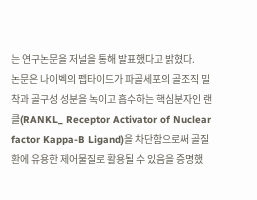는 연구논문을 저널을 통해 발표했다고 밝혔다.
논문은 나이벡의 펩타이드가 파골세포의 골조직 밀착과 골구성 성분을 녹이고 흡수하는 핵심분자인 랜클(RANKL_ Receptor Activator of Nuclear factor Kappa-B Ligand)을 차단함으로써 골질환에 유용한 제어물질로 활용될 수 있음을 증명했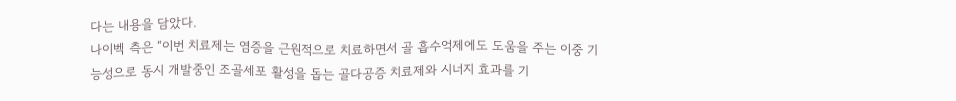다는 내용을 담았다.
나이벡 측은 “이번 치료제는 염증을 근원적으로 치료하면서 골 흡수억제에도 도움을 주는 이중 기능성으로 동시 개발중인 조골세포 활성을 돕는 골다공증 치료제와 시너지 효과를 기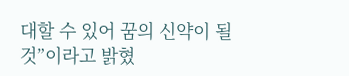대할 수 있어 꿈의 신약이 될 것”이라고 밝혔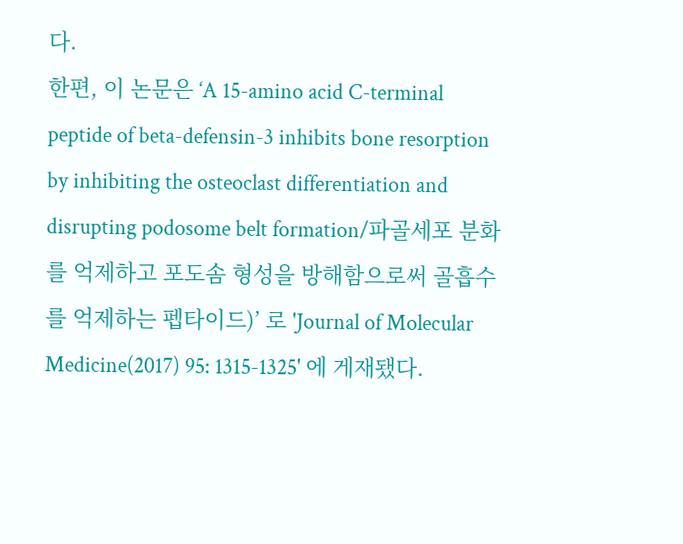다.
한편, 이 논문은 ‘A 15-amino acid C-terminal peptide of beta-defensin-3 inhibits bone resorption by inhibiting the osteoclast differentiation and disrupting podosome belt formation/파골세포 분화를 억제하고 포도솜 형성을 방해함으로써 골흡수를 억제하는 펩타이드)’ 로 'Journal of Molecular Medicine(2017) 95: 1315-1325' 에 게재됐다.